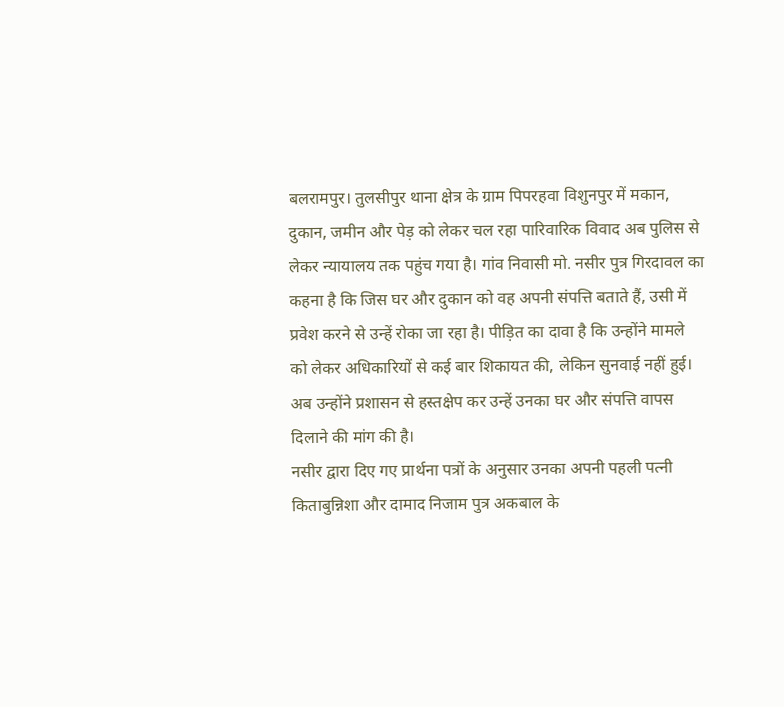बलरामपुर। तुलसीपुर थाना क्षेत्र के ग्राम पिपरहवा विशुनपुर में मकान, दुकान, जमीन और पेड़ को लेकर चल रहा पारिवारिक विवाद अब पुलिस से लेकर न्यायालय तक पहुंच गया है। गांव निवासी मो. नसीर पुत्र गिरदावल का कहना है कि जिस घर और दुकान को वह अपनी संपत्ति बताते हैं, उसी में प्रवेश करने से उन्हें रोका जा रहा है। पीड़ित का दावा है कि उन्होंने मामले को लेकर अधिकारियों से कई बार शिकायत की, लेकिन सुनवाई नहीं हुई। अब उन्होंने प्रशासन से हस्तक्षेप कर उन्हें उनका घर और संपत्ति वापस दिलाने की मांग की है।
नसीर द्वारा दिए गए प्रार्थना पत्रों के अनुसार उनका अपनी पहली पत्नी किताबुन्निशा और दामाद निजाम पुत्र अकबाल के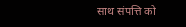साथ संपत्ति को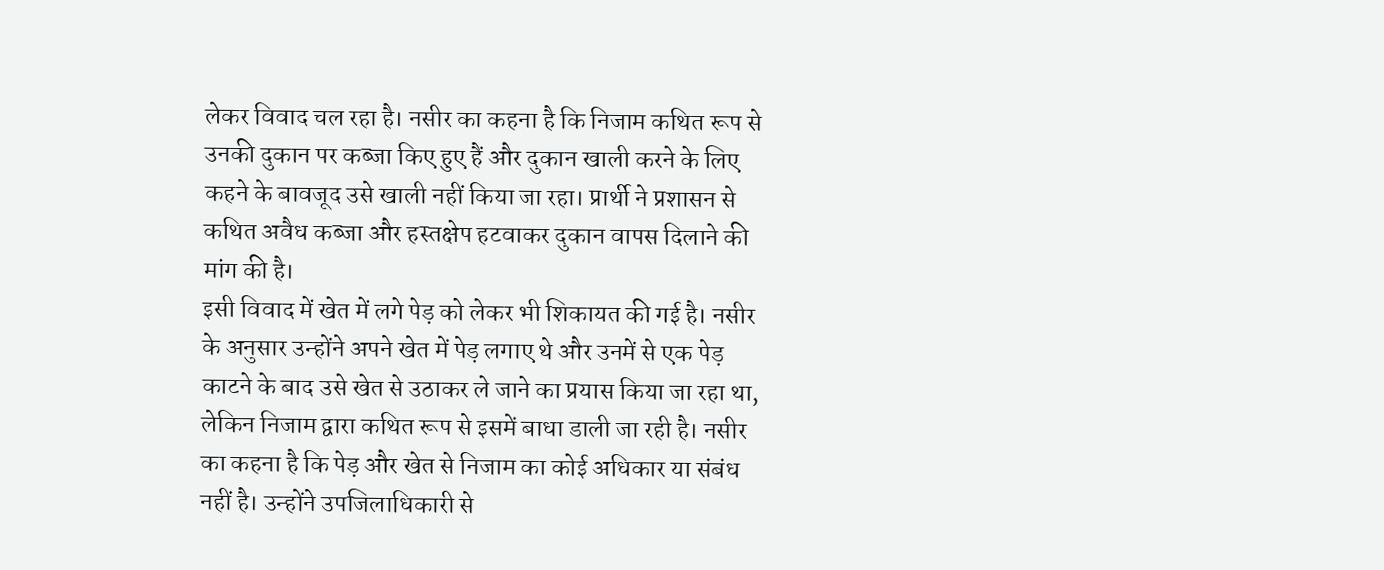लेकर विवाद चल रहा है। नसीर का कहना है कि निजाम कथित रूप से उनकी दुकान पर कब्जा किए हुए हैं और दुकान खाली करने के लिए कहने के बावजूद उसे खाली नहीं किया जा रहा। प्रार्थी ने प्रशासन से कथित अवैध कब्जा और हस्तक्षेप हटवाकर दुकान वापस दिलाने की मांग की है।
इसी विवाद में खेत में लगे पेड़ को लेकर भी शिकायत की गई है। नसीर के अनुसार उन्होंने अपने खेत में पेड़ लगाए थे और उनमें से एक पेड़ काटने के बाद उसे खेत से उठाकर ले जाने का प्रयास किया जा रहा था, लेकिन निजाम द्वारा कथित रूप से इसमें बाधा डाली जा रही है। नसीर का कहना है कि पेड़ और खेत से निजाम का कोई अधिकार या संबंध नहीं है। उन्होंने उपजिलाधिकारी से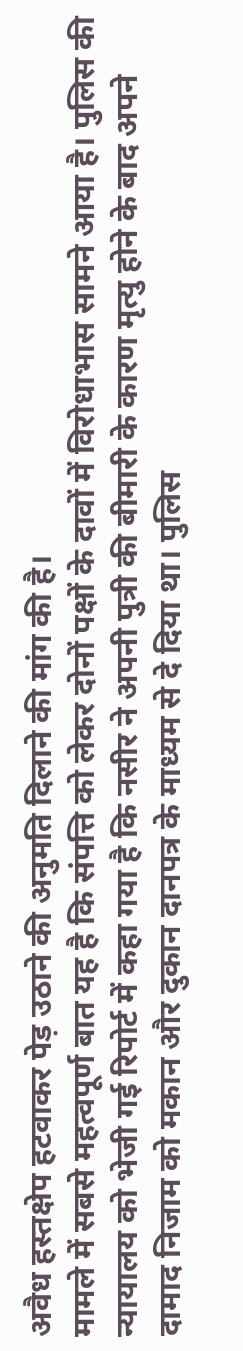अवैध हस्तक्षेप हटवाकर पेड़ उठाने की अनुमति दिलाने की मांग की है।
मामले में सबसे महत्वपूर्ण बात यह है कि संपत्ति को लेकर दोनों पक्षों के दावों में विरोधाभास सामने आया है। पुलिस की न्यायालय को भेजी गई रिपोर्ट में कहा गया है कि नसीर ने अपनी पुत्री की बीमारी के कारण मृत्यु होने के बाद अपने दामाद निजाम को मकान और दुकान दानपत्र के माध्यम से दे दिया था। पुलिस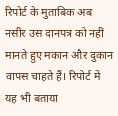रिपोर्ट के मुताबिक अब नसीर उस दानपत्र को नहीं मानते हुए मकान और दुकान वापस चाहते हैं। रिपोर्ट में यह भी बताया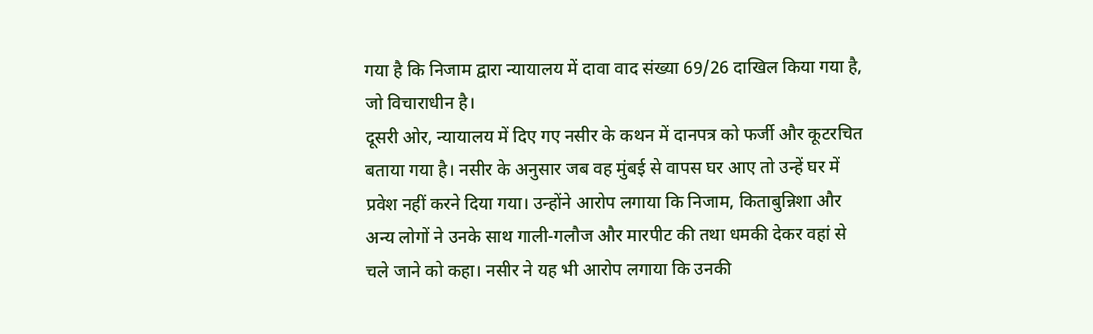गया है कि निजाम द्वारा न्यायालय में दावा वाद संख्या 69/26 दाखिल किया गया है, जो विचाराधीन है।
दूसरी ओर, न्यायालय में दिए गए नसीर के कथन में दानपत्र को फर्जी और कूटरचित बताया गया है। नसीर के अनुसार जब वह मुंबई से वापस घर आए तो उन्हें घर में प्रवेश नहीं करने दिया गया। उन्होंने आरोप लगाया कि निजाम, किताबुन्निशा और अन्य लोगों ने उनके साथ गाली-गलौज और मारपीट की तथा धमकी देकर वहां से चले जाने को कहा। नसीर ने यह भी आरोप लगाया कि उनकी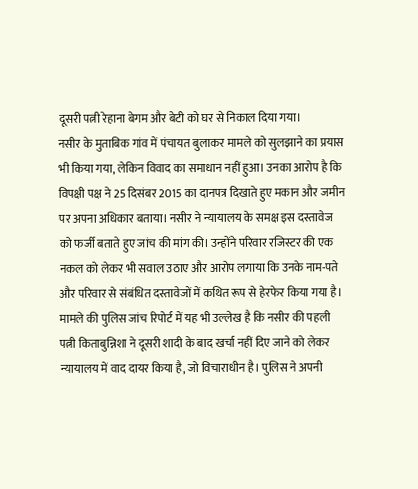दूसरी पत्नी रेहाना बेगम और बेटी को घर से निकाल दिया गया।
नसीर के मुताबिक गांव में पंचायत बुलाकर मामले को सुलझाने का प्रयास भी किया गया, लेकिन विवाद का समाधान नहीं हुआ। उनका आरोप है कि विपक्षी पक्ष ने 25 दिसंबर 2015 का दानपत्र दिखाते हुए मकान और जमीन पर अपना अधिकार बताया। नसीर ने न्यायालय के समक्ष इस दस्तावेज को फर्जी बताते हुए जांच की मांग की। उन्होंने परिवार रजिस्टर की एक नकल को लेकर भी सवाल उठाए और आरोप लगाया कि उनके नाम-पते और परिवार से संबंधित दस्तावेजों में कथित रूप से हेरफेर किया गया है।
मामले की पुलिस जांच रिपोर्ट में यह भी उल्लेख है कि नसीर की पहली पत्नी किताबुन्निशा ने दूसरी शादी के बाद खर्चा नहीं दिए जाने को लेकर न्यायालय में वाद दायर किया है, जो विचाराधीन है। पुलिस ने अपनी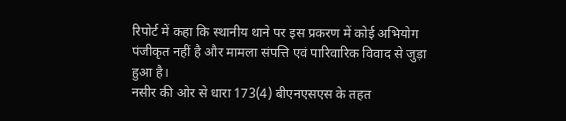रिपोर्ट में कहा कि स्थानीय थाने पर इस प्रकरण में कोई अभियोग पंजीकृत नहीं है और मामला संपत्ति एवं पारिवारिक विवाद से जुड़ा हुआ है।
नसीर की ओर से धारा 173(4) बीएनएसएस के तहत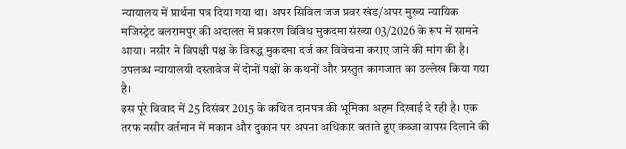न्यायालय में प्रार्थना पत्र दिया गया था। अपर सिविल जज प्रवर खंड/अपर मुख्य न्यायिक मजिस्ट्रेट बलरामपुर की अदालत में प्रकरण विविध मुकदमा संख्या 03/2026 के रूप में सामने आया। नसीर ने विपक्षी पक्ष के विरुद्ध मुकदमा दर्ज कर विवेचना कराए जाने की मांग की है। उपलब्ध न्यायालयी दस्तावेज में दोनों पक्षों के कथनों और प्रस्तुत कागजात का उल्लेख किया गया है।
इस पूरे विवाद में 25 दिसंबर 2015 के कथित दानपत्र की भूमिका अहम दिखाई दे रही है। एक तरफ नसीर वर्तमान में मकान और दुकान पर अपना अधिकार बताते हुए कब्जा वापस दिलाने की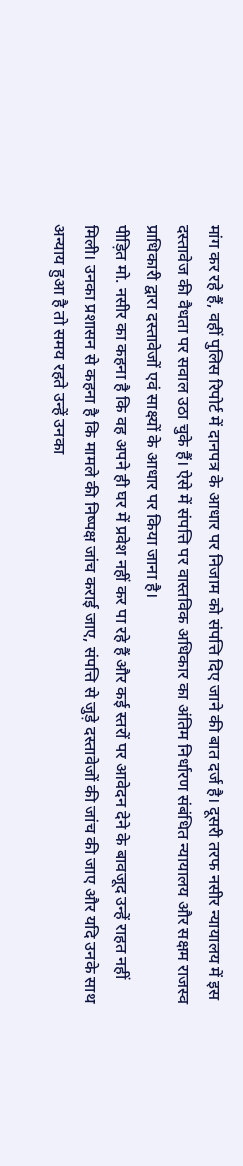मांग कर रहे हैं, वहीं पुलिस रिपोर्ट में दानपत्र के आधार पर निजाम को संपत्ति दिए जाने की बात दर्ज है। दूसरी तरफ नसीर न्यायालय में इस दस्तावेज की वैधता पर सवाल उठा चुके हैं। ऐसे में संपत्ति पर वास्तविक अधिकार का अंतिम निर्धारण संबंधित न्यायालय और सक्षम राजस्व प्राधिकारी द्वारा दस्तावेजों एवं साक्ष्यों के आधार पर किया जाना है।
पीड़ित मो. नसीर का कहना है कि वह अपने ही घर में प्रवेश नहीं कर पा रहे हैं और कई स्तरों पर आवेदन देने के बावजूद उन्हें राहत नहीं मिली। उनका प्रशासन से कहना है कि मामले की निष्पक्ष जांच कराई जाए, संपत्ति से जुड़े दस्तावेजों की जांच की जाए और यदि उनके साथ अन्याय हुआ है तो समय रहते उन्हें उनका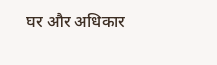घर और अधिकार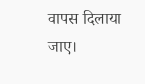वापस दिलाया जाए।